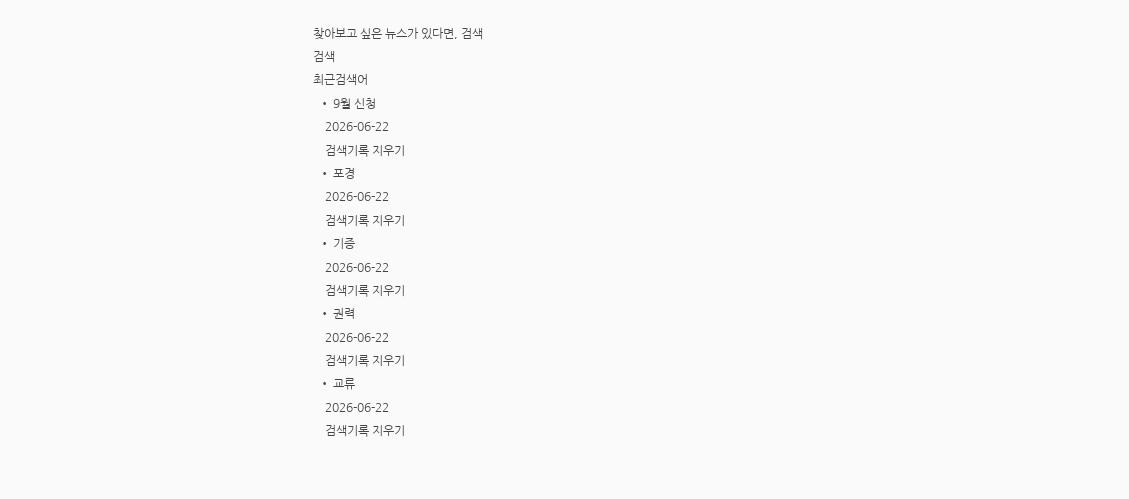찾아보고 싶은 뉴스가 있다면, 검색
검색
최근검색어
  • 9월 신청
    2026-06-22
    검색기록 지우기
  • 포경
    2026-06-22
    검색기록 지우기
  • 기증
    2026-06-22
    검색기록 지우기
  • 권력
    2026-06-22
    검색기록 지우기
  • 교류
    2026-06-22
    검색기록 지우기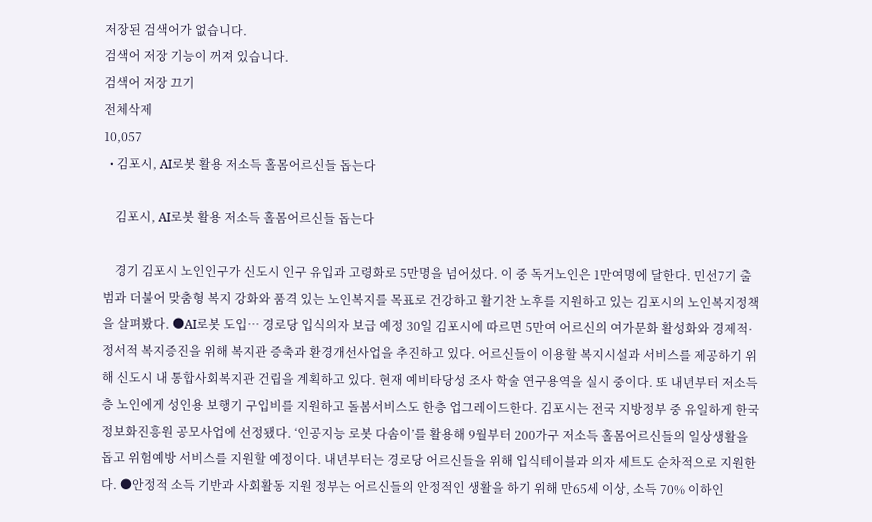저장된 검색어가 없습니다.
검색어 저장 기능이 꺼져 있습니다.
검색어 저장 끄기
전체삭제
10,057
  • 김포시, AI로봇 활용 저소득 홀몸어르신들 돕는다

    김포시, AI로봇 활용 저소득 홀몸어르신들 돕는다

    경기 김포시 노인인구가 신도시 인구 유입과 고령화로 5만명을 넘어섰다. 이 중 독거노인은 1만여명에 달한다. 민선7기 출범과 더불어 맞춤형 복지 강화와 품격 있는 노인복지를 목표로 건강하고 활기찬 노후를 지원하고 있는 김포시의 노인복지정책을 살펴봤다. ●AI로봇 도입… 경로당 입식의자 보급 예정 30일 김포시에 따르면 5만여 어르신의 여가문화 활성화와 경제적·정서적 복지증진을 위해 복지관 증축과 환경개선사업을 추진하고 있다. 어르신들이 이용할 복지시설과 서비스를 제공하기 위해 신도시 내 통합사회복지관 건립을 계획하고 있다. 현재 예비타당성 조사 학술 연구용역을 실시 중이다. 또 내년부터 저소득층 노인에게 성인용 보행기 구입비를 지원하고 돌봄서비스도 한층 업그레이드한다. 김포시는 전국 지방정부 중 유일하게 한국정보화진흥원 공모사업에 선정됐다. ‘인공지능 로봇 다솜이’를 활용해 9월부터 200가구 저소득 홀몸어르신들의 일상생활을 돕고 위험예방 서비스를 지원할 예정이다. 내년부터는 경로당 어르신들을 위해 입식테이블과 의자 세트도 순차적으로 지원한다. ●안정적 소득 기반과 사회활동 지원 정부는 어르신들의 안정적인 생활을 하기 위해 만65세 이상, 소득 70% 이하인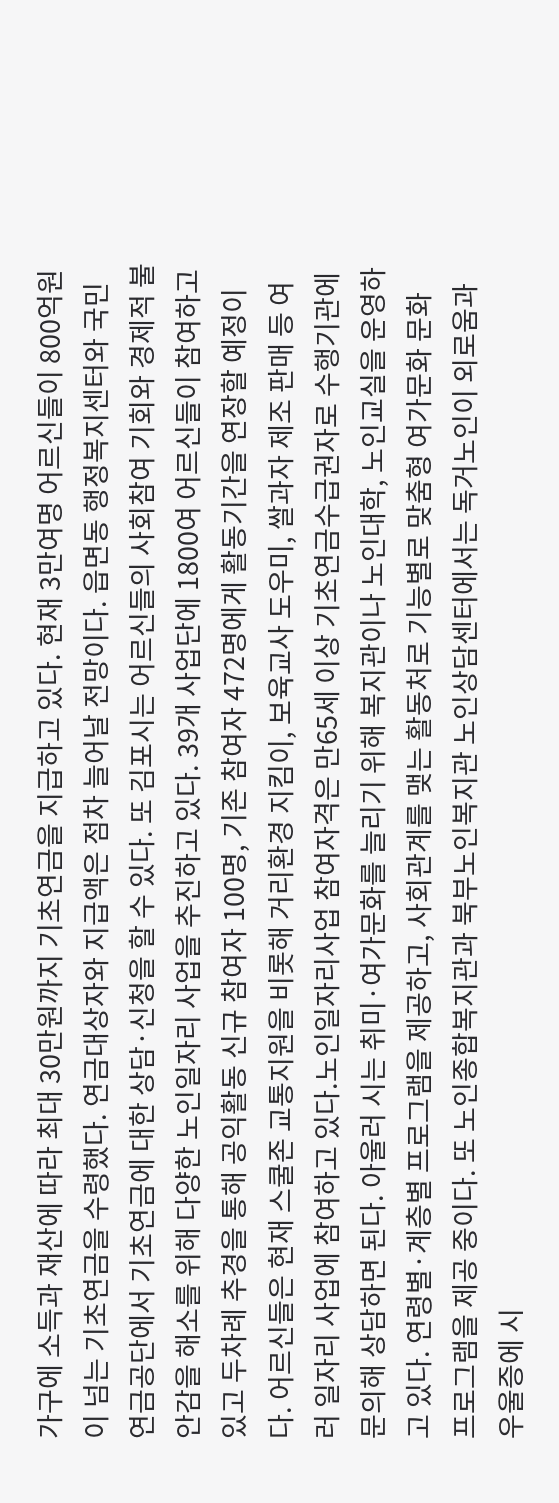가구에 소득과 재산에 따라 최대 30만원까지 기초연금을 지급하고 있다. 현재 3만여명 어르신들이 800억원이 넘는 기초연금을 수령했다. 연금대상자와 지급액은 점차 늘어날 전망이다. 읍면동 행정복지센터와 국민연금공단에서 기초연금에 대한 상담·신청을 할 수 있다. 또 김포시는 어르신들의 사회참여 기회와 경제적 불안감을 해소를 위해 다양한 노인일자리 사업을 추진하고 있다. 39개 사업단에 1800여 어르신들이 참여하고 있고 두차례 추경을 통해 공익활동 신규 참여자 100명, 기존 참여자 472명에게 활동기간을 연장할 예정이다. 어르신들은 현재 스쿨존 교통지원을 비롯해 거리환경 지킴이, 보육교사 도우미, 쌀과자 제조 판매 등 여러 일자리 사업에 참여하고 있다.노인일자리사업 참여자격은 만65세 이상 기초연금수급권자로 수행기관에 문의해 상담하면 된다. 아울러 시는 취미·여가문화를 늘리기 위해 복지관이나 노인대학, 노인교실을 운영하고 있다. 연령별·계층별 프로그램을 제공하고, 사회관계를 맺는 활동처로 기능별로 맞춤형 여가문화 문화 프로그램을 제공 중이다. 또 노인종합복지관과 북부노인복지관 노인상담센터에서는 독거노인이 외로움과 우울증에 시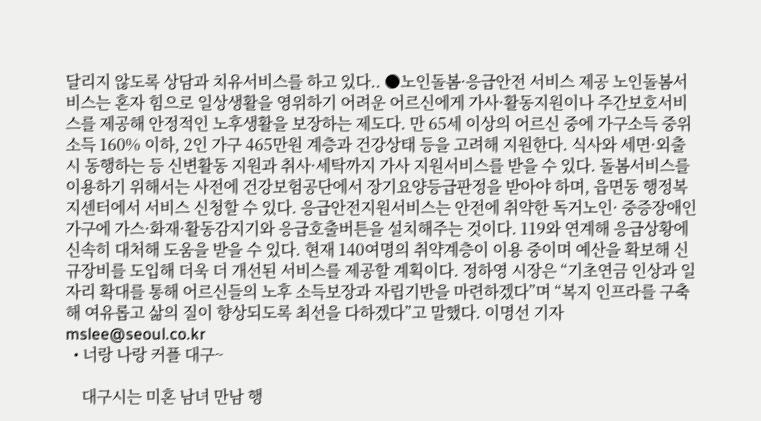달리지 않도록 상담과 치유서비스를 하고 있다.. ●노인돌봄·응급안전 서비스 제공 노인돌봄서비스는 혼자 힘으로 일상생활을 영위하기 어려운 어르신에게 가사·활동지원이나 주간보호서비스를 제공해 안정적인 노후생활을 보장하는 제도다. 만 65세 이상의 어르신 중에 가구소득 중위소득 160% 이하, 2인 가구 465만원 계층과 건강상태 등을 고려해 지원한다. 식사와 세면·외출 시 동행하는 등 신변활동 지원과 취사·세탁까지 가사 지원서비스를 받을 수 있다. 돌봄서비스를 이용하기 위해서는 사전에 건강보험공단에서 장기요양등급판정을 받아야 하며, 읍면동 행정복지센터에서 서비스 신청할 수 있다. 응급안전지원서비스는 안전에 취약한 독거노인· 중증장애인 가구에 가스·화재·활동감지기와 응급호출버튼을 설치해주는 것이다. 119와 연계해 응급상황에 신속히 대처해 도움을 받을 수 있다. 현재 140여명의 취약계층이 이용 중이며 예산을 확보해 신규장비를 도입해 더욱 더 개선된 서비스를 제공할 계획이다. 정하영 시장은 “기초연금 인상과 일자리 확대를 통해 어르신들의 노후 소득보장과 자립기반을 마련하겠다”며 “복지 인프라를 구축해 여유롭고 삶의 질이 향상되도록 최선을 다하겠다”고 말했다. 이명선 기자 mslee@seoul.co.kr
  • 너랑 나랑 커플 대구~

    대구시는 미혼 남녀 만남 행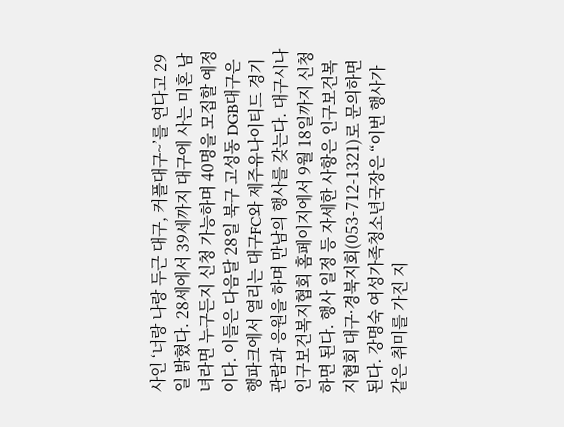사인 ‘너랑 나랑 두근 대구, 커플대구~’를 연다고 29일 밝혔다. 28세에서 39세까지 대구에 사는 미혼 남녀라면 누구든지 신청 가능하며 40명을 모집할 예정이다. 이들은 다음달 28일 북구 고성동 DGB대구은행파크에서 열리는 대구FC와 제주유나이티드 경기 관람과 응원을 하며 만남의 행사를 갖는다. 대구시나 인구보건복지협회 홈페이지에서 9월 18일까지 신청하면 된다. 행사 일정 등 자세한 사항은 인구보건복지협회 대구·경북지회(053-712-1321)로 문의하면 된다. 강명숙 여성가족청소년국장은 “이번 행사가 같은 취미를 가진 지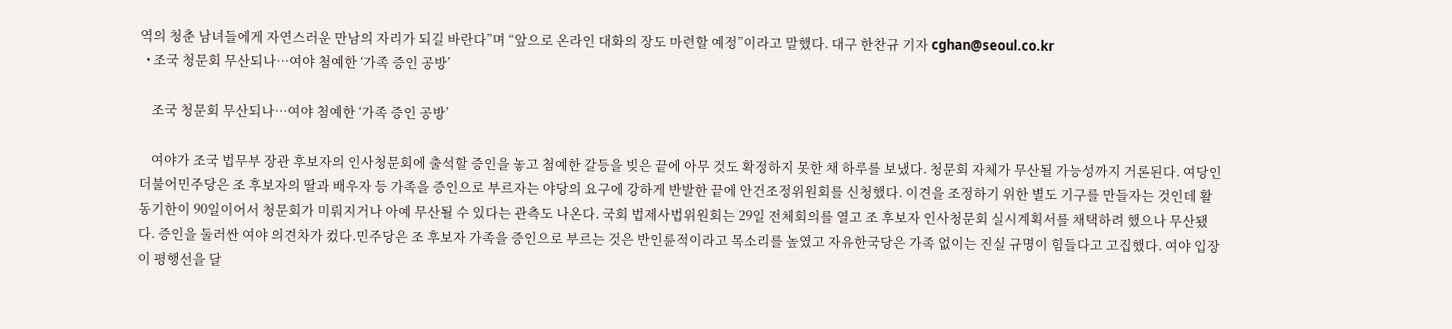역의 청춘 남녀들에게 자연스러운 만남의 자리가 되길 바란다”며 “앞으로 온라인 대화의 장도 마련할 예정”이라고 말했다. 대구 한찬규 기자 cghan@seoul.co.kr
  • 조국 청문회 무산되나…여야 첨예한 ‘가족 증인 공방’

    조국 청문회 무산되나…여야 첨예한 ‘가족 증인 공방’

    여야가 조국 법무부 장관 후보자의 인사청문회에 출석할 증인을 놓고 첨예한 갈등을 빚은 끝에 아무 것도 확정하지 못한 채 하루를 보냈다. 청문회 자체가 무산될 가능성까지 거론된다. 여당인 더불어민주당은 조 후보자의 딸과 배우자 등 가족을 증인으로 부르자는 야당의 요구에 강하게 반발한 끝에 안건조정위원회를 신청했다. 이견을 조정하기 위한 별도 기구를 만들자는 것인데 활동기한이 90일이어서 청문회가 미뤄지거나 아예 무산될 수 있다는 관측도 나온다. 국회 법제사법위원회는 29일 전체회의를 열고 조 후보자 인사청문회 실시계획서를 채택하려 했으나 무산됐다. 증인을 둘러싼 여야 의견차가 컸다.민주당은 조 후보자 가족을 증인으로 부르는 것은 반인륜적이라고 목소리를 높였고 자유한국당은 가족 없이는 진실 규명이 힘들다고 고집했다. 여야 입장이 평행선을 달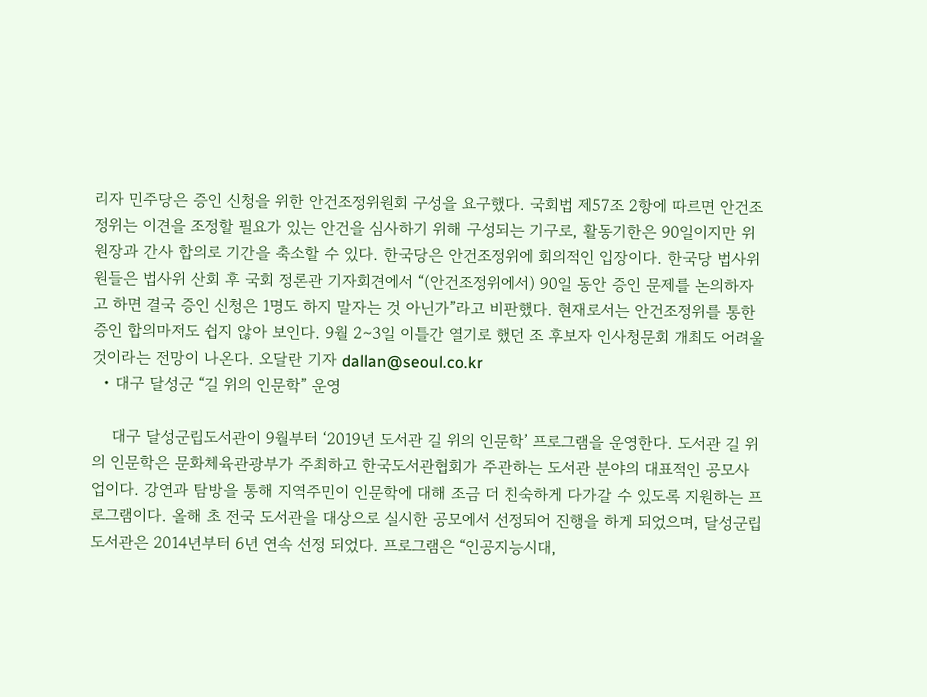리자 민주당은 증인 신청을 위한 안건조정위원회 구성을 요구했다. 국회법 제57조 2항에 따르면 안건조정위는 이견을 조정할 필요가 있는 안건을 심사하기 위해 구성되는 기구로, 활동기한은 90일이지만 위원장과 간사 합의로 기간을 축소할 수 있다. 한국당은 안건조정위에 회의적인 입장이다. 한국당 법사위원들은 법사위 산회 후 국회 정론관 기자회견에서 “(안건조정위에서) 90일 동안 증인 문제를 논의하자고 하면 결국 증인 신청은 1명도 하지 말자는 것 아닌가”라고 비판했다. 현재로서는 안건조정위를 통한 증인 합의마저도 쉽지 않아 보인다. 9월 2∼3일 이틀간 열기로 했던 조 후보자 인사청문회 개최도 어려울 것이라는 전망이 나온다. 오달란 기자 dallan@seoul.co.kr
  • 대구 달성군 “길 위의 인문학” 운영

    대구 달성군립도서관이 9월부터 ‘2019년 도서관 길 위의 인문학’ 프로그램을 운영한다. 도서관 길 위의 인문학은 문화체육관광부가 주최하고 한국도서관협회가 주관하는 도서관 분야의 대표적인 공모사업이다. 강연과 탐방을 통해 지역주민이 인문학에 대해 조금 더 친숙하게 다가갈 수 있도록 지원하는 프로그램이다. 올해 초 전국 도서관을 대상으로 실시한 공모에서 선정되어 진행을 하게 되었으며, 달성군립도서관은 2014년부터 6년 연속 선정 되었다. 프로그램은 “인공지능시대,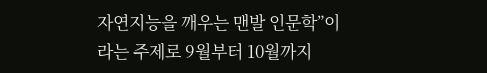자연지능을 깨우는 맨발 인문학”이라는 주제로 9월부터 10월까지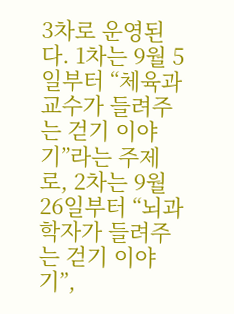3차로 운영된다. 1차는 9월 5일부터 “체육과 교수가 들려주는 걷기 이야기”라는 주제로, 2차는 9월 26일부터 “뇌과학자가 들려주는 걷기 이야기”,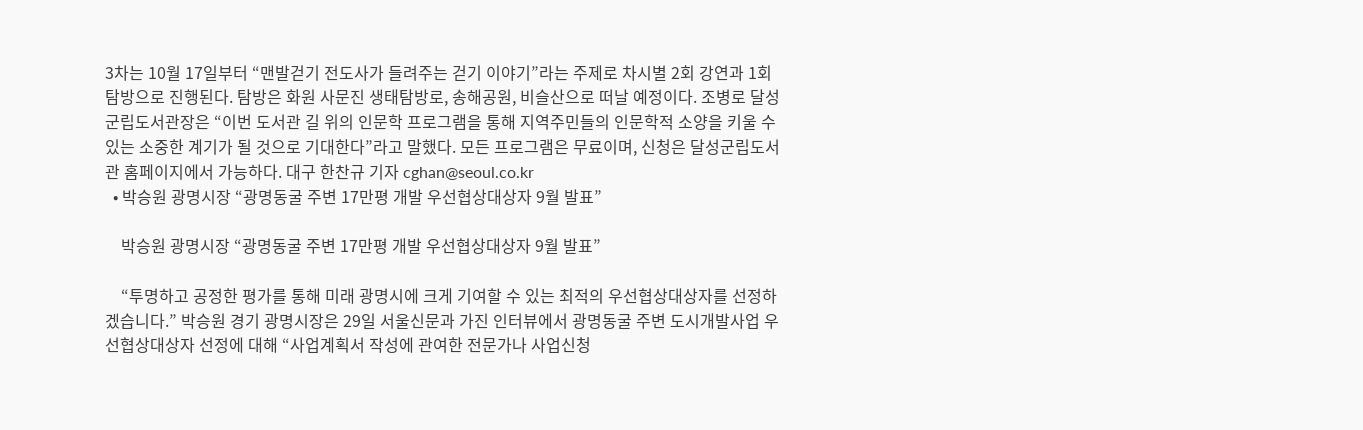3차는 10월 17일부터 “맨발걷기 전도사가 들려주는 걷기 이야기”라는 주제로 차시별 2회 강연과 1회 탐방으로 진행된다. 탐방은 화원 사문진 생태탐방로, 송해공원, 비슬산으로 떠날 예정이다. 조병로 달성군립도서관장은 “이번 도서관 길 위의 인문학 프로그램을 통해 지역주민들의 인문학적 소양을 키울 수 있는 소중한 계기가 될 것으로 기대한다”라고 말했다. 모든 프로그램은 무료이며, 신청은 달성군립도서관 홈페이지에서 가능하다. 대구 한찬규 기자 cghan@seoul.co.kr
  • 박승원 광명시장 “광명동굴 주변 17만평 개발 우선협상대상자 9월 발표”

    박승원 광명시장 “광명동굴 주변 17만평 개발 우선협상대상자 9월 발표”

    “투명하고 공정한 평가를 통해 미래 광명시에 크게 기여할 수 있는 최적의 우선협상대상자를 선정하겠습니다.” 박승원 경기 광명시장은 29일 서울신문과 가진 인터뷰에서 광명동굴 주변 도시개발사업 우선협상대상자 선정에 대해 “사업계획서 작성에 관여한 전문가나 사업신청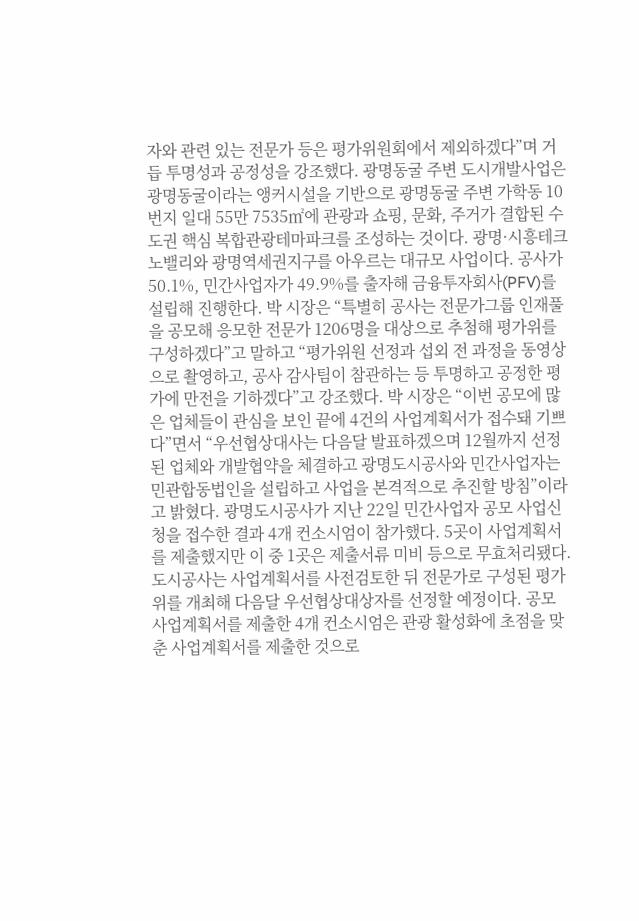자와 관련 있는 전문가 등은 평가위원회에서 제외하겠다”며 거듭 투명성과 공정성을 강조했다. 광명동굴 주변 도시개발사업은 광명동굴이라는 앵커시설을 기반으로 광명동굴 주변 가학동 10번지 일대 55만 7535㎡에 관광과 쇼핑, 문화, 주거가 결합된 수도권 핵심 복합관광테마파크를 조성하는 것이다. 광명·시흥테크노밸리와 광명역세권지구를 아우르는 대규모 사업이다. 공사가 50.1%, 민간사업자가 49.9%를 출자해 금융투자회사(PFV)를 설립해 진행한다. 박 시장은 “특별히 공사는 전문가그룹 인재풀을 공모해 응모한 전문가 1206명을 대상으로 추첨해 평가위를 구성하겠다”고 말하고 “평가위원 선정과 섭외 전 과정을 동영상으로 촬영하고, 공사 감사팀이 참관하는 등 투명하고 공정한 평가에 만전을 기하겠다”고 강조했다. 박 시장은 “이번 공모에 많은 업체들이 관심을 보인 끝에 4건의 사업계획서가 접수돼 기쁘다”면서 “우선협상대사는 다음달 발표하겠으며 12월까지 선정된 업체와 개발협약을 체결하고 광명도시공사와 민간사업자는 민관합동법인을 설립하고 사업을 본격적으로 추진할 방침”이라고 밝혔다. 광명도시공사가 지난 22일 민간사업자 공모 사업신청을 접수한 결과 4개 컨소시엄이 참가했다. 5곳이 사업계획서를 제출했지만 이 중 1곳은 제출서류 미비 등으로 무효처리됐다. 도시공사는 사업계획서를 사전검토한 뒤 전문가로 구성된 평가위를 개최해 다음달 우선협상대상자를 선정할 예정이다. 공모 사업계획서를 제출한 4개 컨소시엄은 관광 활성화에 초점을 맞춘 사업계획서를 제출한 것으로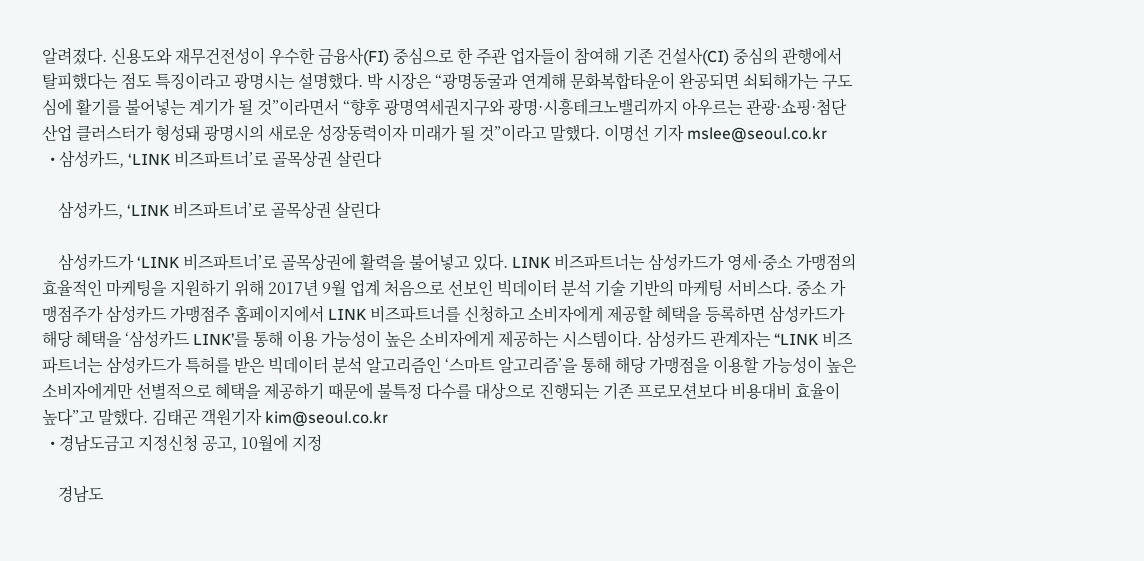알려졌다. 신용도와 재무건전성이 우수한 금융사(FI) 중심으로 한 주관 업자들이 참여해 기존 건설사(CI) 중심의 관행에서 탈피했다는 점도 특징이라고 광명시는 설명했다. 박 시장은 “광명동굴과 연계해 문화복합타운이 완공되면 쇠퇴해가는 구도심에 활기를 불어넣는 계기가 될 것”이라면서 “향후 광명역세권지구와 광명·시흥테크노밸리까지 아우르는 관광·쇼핑·첨단산업 클러스터가 형성돼 광명시의 새로운 성장동력이자 미래가 될 것”이라고 말했다. 이명선 기자 mslee@seoul.co.kr
  • 삼성카드, ‘LINK 비즈파트너’로 골목상권 살린다

    삼성카드, ‘LINK 비즈파트너’로 골목상권 살린다

    삼성카드가 ‘LINK 비즈파트너’로 골목상권에 활력을 불어넣고 있다. LINK 비즈파트너는 삼성카드가 영세·중소 가맹점의 효율적인 마케팅을 지원하기 위해 2017년 9월 업계 처음으로 선보인 빅데이터 분석 기술 기반의 마케팅 서비스다. 중소 가맹점주가 삼성카드 가맹점주 홈페이지에서 LINK 비즈파트너를 신청하고 소비자에게 제공할 혜택을 등록하면 삼성카드가 해당 혜택을 ‘삼성카드 LINK’를 통해 이용 가능성이 높은 소비자에게 제공하는 시스템이다. 삼성카드 관계자는 “LINK 비즈파트너는 삼성카드가 특허를 받은 빅데이터 분석 알고리즘인 ‘스마트 알고리즘’을 통해 해당 가맹점을 이용할 가능성이 높은 소비자에게만 선별적으로 혜택을 제공하기 때문에 불특정 다수를 대상으로 진행되는 기존 프로모션보다 비용대비 효율이 높다”고 말했다. 김태곤 객원기자 kim@seoul.co.kr
  • 경남도금고 지정신청 공고, 10월에 지정

    경남도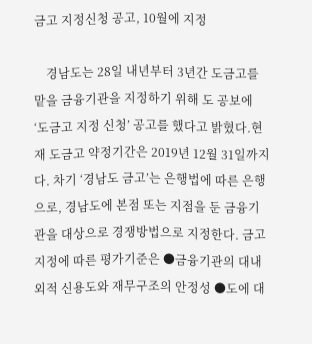금고 지정신청 공고, 10월에 지정

    경남도는 28일 내년부터 3년간 도금고를 맡을 금융기관을 지정하기 위해 도 공보에 ‘도금고 지정 신청’ 공고를 했다고 밝혔다.현재 도금고 약정기간은 2019년 12월 31일까지다. 차기 ‘경남도 금고’는 은행법에 따른 은행으로, 경남도에 본점 또는 지점을 둔 금융기관을 대상으로 경쟁방법으로 지정한다. 금고지정에 따른 평가기준은 ●금융기관의 대내외적 신용도와 재무구조의 안정성 ●도에 대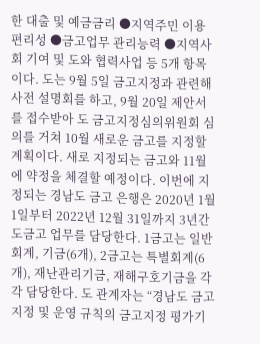한 대출 및 예금금리 ●지역주민 이용 편리성 ●금고업무 관리능력 ●지역사회 기여 및 도와 협력사업 등 5개 항목이다. 도는 9월 5일 금고지정과 관련해 사전 설명회를 하고, 9월 20일 제안서를 접수받아 도 금고지정심의위원회 심의를 거쳐 10월 새로운 금고를 지정할 계획이다. 새로 지정되는 금고와 11월에 약정을 체결할 예정이다. 이번에 지정되는 경남도 금고 은행은 2020년 1월 1일부터 2022년 12월 31일까지 3년간 도금고 업무를 담당한다. 1금고는 일반회계, 기금(6개), 2금고는 특별회계(6개), 재난관리기금, 재해구호기금을 각각 담당한다. 도 관계자는 “경남도 금고지정 및 운영 규칙의 금고지정 평가기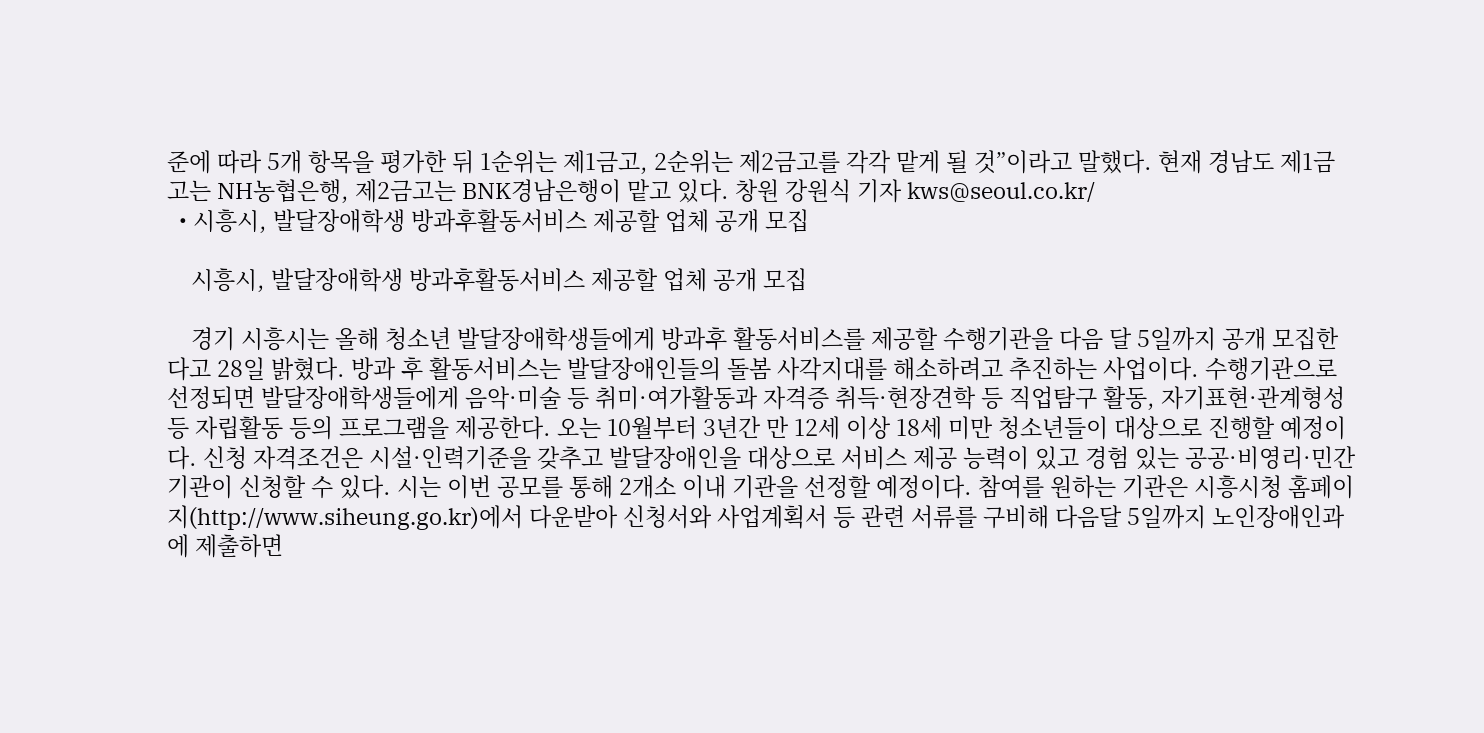준에 따라 5개 항목을 평가한 뒤 1순위는 제1금고, 2순위는 제2금고를 각각 맡게 될 것”이라고 말했다. 현재 경남도 제1금고는 NH농협은행, 제2금고는 BNK경남은행이 맡고 있다. 창원 강원식 기자 kws@seoul.co.kr/
  • 시흥시, 발달장애학생 방과후활동서비스 제공할 업체 공개 모집

    시흥시, 발달장애학생 방과후활동서비스 제공할 업체 공개 모집

    경기 시흥시는 올해 청소년 발달장애학생들에게 방과후 활동서비스를 제공할 수행기관을 다음 달 5일까지 공개 모집한다고 28일 밝혔다. 방과 후 활동서비스는 발달장애인들의 돌봄 사각지대를 해소하려고 추진하는 사업이다. 수행기관으로 선정되면 발달장애학생들에게 음악·미술 등 취미·여가활동과 자격증 취득·현장견학 등 직업탐구 활동, 자기표현·관계형성 등 자립활동 등의 프로그램을 제공한다. 오는 10월부터 3년간 만 12세 이상 18세 미만 청소년들이 대상으로 진행할 예정이다. 신청 자격조건은 시설·인력기준을 갖추고 발달장애인을 대상으로 서비스 제공 능력이 있고 경험 있는 공공·비영리·민간기관이 신청할 수 있다. 시는 이번 공모를 통해 2개소 이내 기관을 선정할 예정이다. 참여를 원하는 기관은 시흥시청 홈페이지(http://www.siheung.go.kr)에서 다운받아 신청서와 사업계획서 등 관련 서류를 구비해 다음달 5일까지 노인장애인과에 제출하면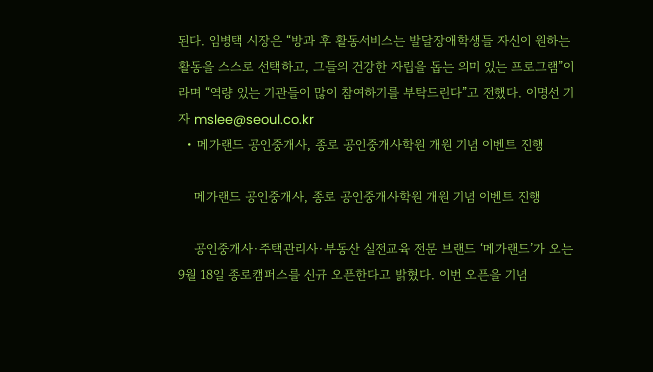된다. 임병택 시장은 “방과 후 활동서비스는 발달장애학생들 자신이 원하는 활동을 스스로 선택하고, 그들의 건강한 자립을 돕는 의미 있는 프로그램”이라며 “역량 있는 기관들이 많이 참여하기를 부탁드린다”고 전했다. 이명선 기자 mslee@seoul.co.kr
  • 메가랜드 공인중개사, 종로 공인중개사학원 개원 기념 이벤트 진행

    메가랜드 공인중개사, 종로 공인중개사학원 개원 기념 이벤트 진행

    공인중개사·주택관리사·부동산 실전교육 전문 브랜드 ‘메가랜드’가 오는 9월 18일 종로캠퍼스를 신규 오픈한다고 밝혔다. 이번 오픈을 기념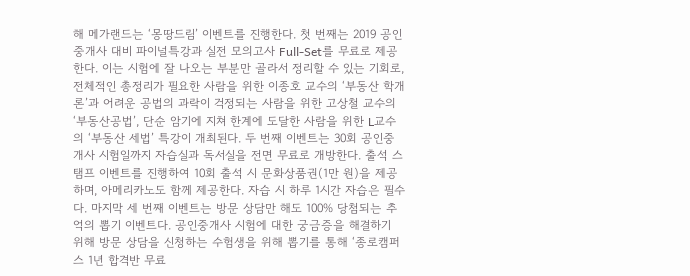해 메가랜드는 ‘몽땅드림’ 이벤트를 진행한다. 첫 번째는 2019 공인중개사 대비 파이널특강과 실전 모의고사 Full-Set를 무료로 제공한다. 이는 시험에 잘 나오는 부분만 골라서 정리할 수 있는 기회로, 전체적인 총정리가 필요한 사람을 위한 이종호 교수의 ‘부동산 학개론’과 어려운 공법의 과락이 걱정되는 사람을 위한 고상철 교수의 ‘부동산공법’, 단순 암기에 지쳐 한계에 도달한 사람을 위한 L교수의 ‘부동산 세법’ 특강이 개최된다. 두 번째 이벤트는 30회 공인중개사 시험일까지 자습실과 독서실을 전면 무료로 개방한다. 출석 스탬프 이벤트를 진행하여 10회 출석 시 문화상품권(1만 원)을 제공하며, 아메리카노도 함께 제공한다. 자습 시 하루 1시간 자습은 필수다. 마지막 세 번째 이벤트는 방문 상담만 해도 100% 당첨되는 추억의 뽑기 이벤트다. 공인중개사 시험에 대한 궁금증을 해결하기 위해 방문 상담을 신청하는 수험생을 위해 뽑기를 통해 ‘종로캠퍼스 1년 합격반 무료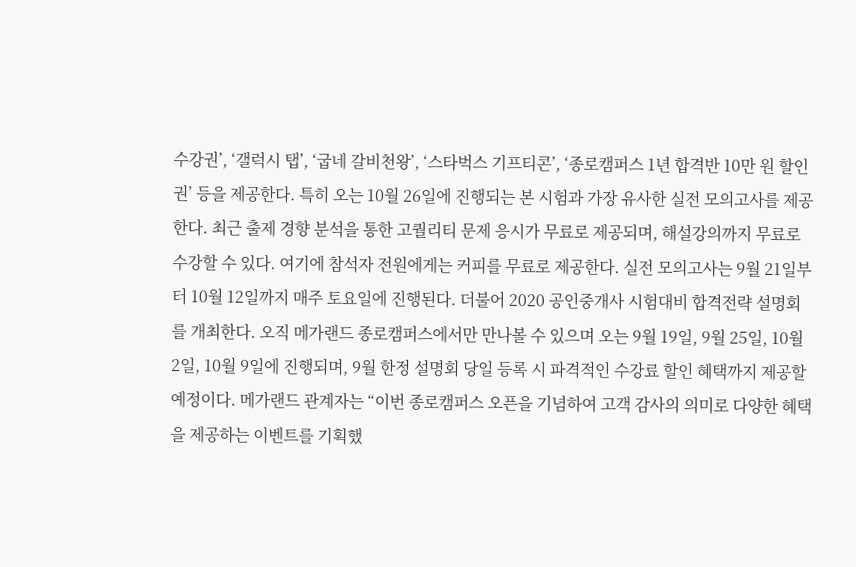수강권’, ‘갤럭시 탭’, ‘굽네 갈비천왕’, ‘스타벅스 기프티콘’, ‘종로캠퍼스 1년 합격반 10만 원 할인권’ 등을 제공한다. 특히 오는 10월 26일에 진행되는 본 시험과 가장 유사한 실전 모의고사를 제공한다. 최근 출제 경향 분석을 통한 고퀄리티 문제 응시가 무료로 제공되며, 해설강의까지 무료로 수강할 수 있다. 여기에 참석자 전원에게는 커피를 무료로 제공한다. 실전 모의고사는 9월 21일부터 10월 12일까지 매주 토요일에 진행된다. 더불어 2020 공인중개사 시험대비 합격전략 설명회를 개최한다. 오직 메가랜드 종로캠퍼스에서만 만나볼 수 있으며 오는 9월 19일, 9월 25일, 10월 2일, 10월 9일에 진행되며, 9월 한정 설명회 당일 등록 시 파격적인 수강료 할인 혜택까지 제공할 예정이다. 메가랜드 관계자는 “이번 종로캠퍼스 오픈을 기념하여 고객 감사의 의미로 다양한 혜택을 제공하는 이벤트를 기획했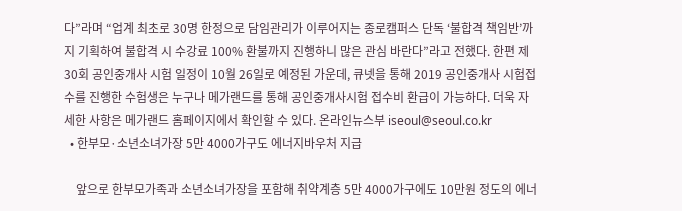다”라며 “업계 최초로 30명 한정으로 담임관리가 이루어지는 종로캠퍼스 단독 ‘불합격 책임반’까지 기획하여 불합격 시 수강료 100% 환불까지 진행하니 많은 관심 바란다”라고 전했다. 한편 제30회 공인중개사 시험 일정이 10월 26일로 예정된 가운데, 큐넷을 통해 2019 공인중개사 시험접수를 진행한 수험생은 누구나 메가랜드를 통해 공인중개사시험 접수비 환급이 가능하다. 더욱 자세한 사항은 메가랜드 홈페이지에서 확인할 수 있다. 온라인뉴스부 iseoul@seoul.co.kr
  • 한부모·소년소녀가장 5만 4000가구도 에너지바우처 지급

    앞으로 한부모가족과 소년소녀가장을 포함해 취약계층 5만 4000가구에도 10만원 정도의 에너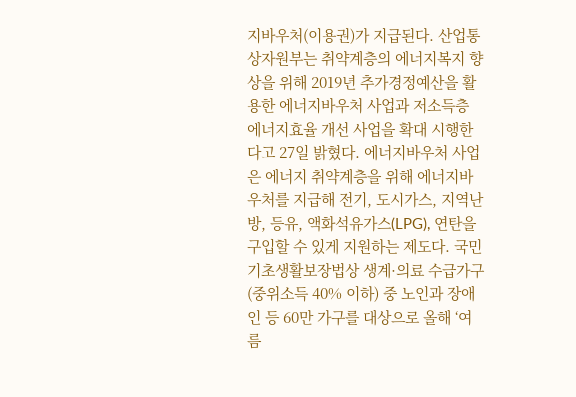지바우처(이용권)가 지급된다. 산업통상자원부는 취약계층의 에너지복지 향상을 위해 2019년 추가경정예산을 활용한 에너지바우처 사업과 저소득층 에너지효율 개선 사업을 확대 시행한다고 27일 밝혔다. 에너지바우처 사업은 에너지 취약계층을 위해 에너지바우처를 지급해 전기, 도시가스, 지역난방, 등유, 액화석유가스(LPG), 연탄을 구입할 수 있게 지원하는 제도다. 국민기초생활보장법상 생계·의료 수급가구(중위소득 40% 이하) 중 노인과 장애인 등 60만 가구를 대상으로 올해 ‘여름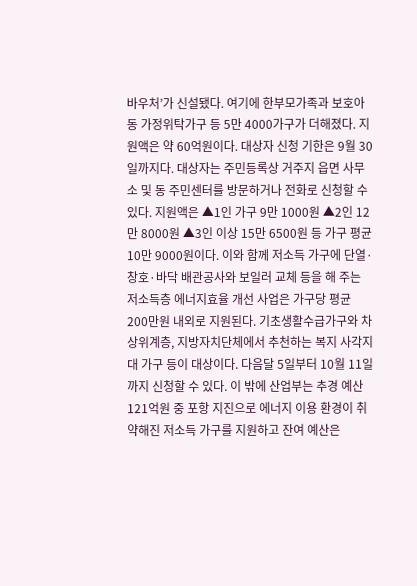바우처’가 신설됐다. 여기에 한부모가족과 보호아동 가정위탁가구 등 5만 4000가구가 더해졌다. 지원액은 약 60억원이다. 대상자 신청 기한은 9월 30일까지다. 대상자는 주민등록상 거주지 읍면 사무소 및 동 주민센터를 방문하거나 전화로 신청할 수 있다. 지원액은 ▲1인 가구 9만 1000원 ▲2인 12만 8000원 ▲3인 이상 15만 6500원 등 가구 평균 10만 9000원이다. 이와 함께 저소득 가구에 단열·창호·바닥 배관공사와 보일러 교체 등을 해 주는 저소득층 에너지효율 개선 사업은 가구당 평균 200만원 내외로 지원된다. 기초생활수급가구와 차상위계층, 지방자치단체에서 추천하는 복지 사각지대 가구 등이 대상이다. 다음달 5일부터 10월 11일까지 신청할 수 있다. 이 밖에 산업부는 추경 예산 121억원 중 포항 지진으로 에너지 이용 환경이 취약해진 저소득 가구를 지원하고 잔여 예산은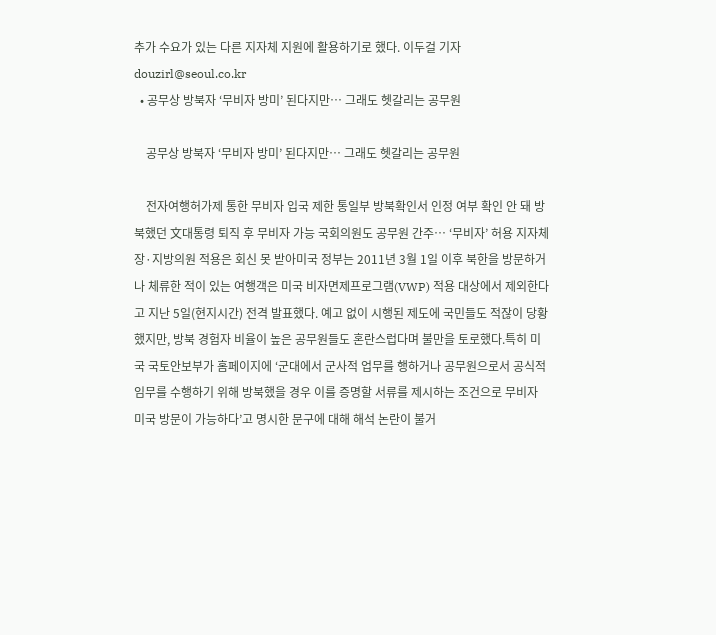추가 수요가 있는 다른 지자체 지원에 활용하기로 했다. 이두걸 기자 douzirl@seoul.co.kr
  • 공무상 방북자 ‘무비자 방미’ 된다지만… 그래도 헷갈리는 공무원

    공무상 방북자 ‘무비자 방미’ 된다지만… 그래도 헷갈리는 공무원

    전자여행허가제 통한 무비자 입국 제한 통일부 방북확인서 인정 여부 확인 안 돼 방북했던 文대통령 퇴직 후 무비자 가능 국회의원도 공무원 간주… ‘무비자’ 허용 지자체장·지방의원 적용은 회신 못 받아미국 정부는 2011년 3월 1일 이후 북한을 방문하거나 체류한 적이 있는 여행객은 미국 비자면제프로그램(VWP) 적용 대상에서 제외한다고 지난 5일(현지시간) 전격 발표했다. 예고 없이 시행된 제도에 국민들도 적잖이 당황했지만, 방북 경험자 비율이 높은 공무원들도 혼란스럽다며 불만을 토로했다.특히 미국 국토안보부가 홈페이지에 ‘군대에서 군사적 업무를 행하거나 공무원으로서 공식적 임무를 수행하기 위해 방북했을 경우 이를 증명할 서류를 제시하는 조건으로 무비자 미국 방문이 가능하다’고 명시한 문구에 대해 해석 논란이 불거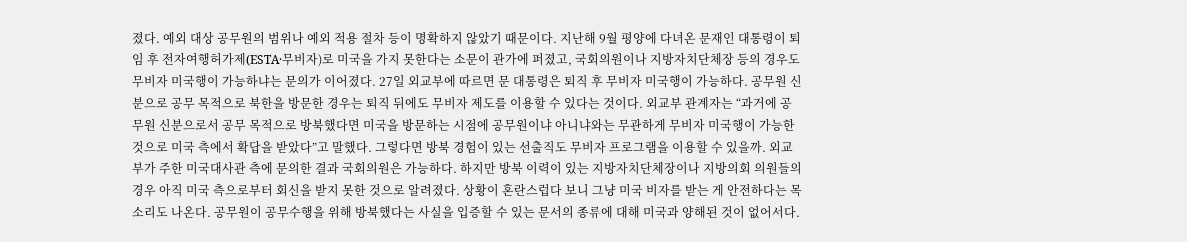졌다. 예외 대상 공무원의 범위나 예외 적용 절차 등이 명확하지 않았기 때문이다. 지난해 9월 평양에 다녀온 문재인 대통령이 퇴임 후 전자여행허가제(ESTA·무비자)로 미국을 가지 못한다는 소문이 관가에 퍼졌고, 국회의원이나 지방자치단체장 등의 경우도 무비자 미국행이 가능하냐는 문의가 이어졌다. 27일 외교부에 따르면 문 대통령은 퇴직 후 무비자 미국행이 가능하다. 공무원 신분으로 공무 목적으로 북한을 방문한 경우는 퇴직 뒤에도 무비자 제도를 이용할 수 있다는 것이다. 외교부 관계자는 “과거에 공무원 신분으로서 공무 목적으로 방북했다면 미국을 방문하는 시점에 공무원이냐 아니냐와는 무관하게 무비자 미국행이 가능한 것으로 미국 측에서 확답을 받았다”고 말했다. 그렇다면 방북 경험이 있는 선출직도 무비자 프로그램을 이용할 수 있을까. 외교부가 주한 미국대사관 측에 문의한 결과 국회의원은 가능하다. 하지만 방북 이력이 있는 지방자치단체장이나 지방의회 의원들의 경우 아직 미국 측으로부터 회신을 받지 못한 것으로 알려졌다. 상황이 혼란스럽다 보니 그냥 미국 비자를 받는 게 안전하다는 목소리도 나온다. 공무원이 공무수행을 위해 방북했다는 사실을 입증할 수 있는 문서의 종류에 대해 미국과 양해된 것이 없어서다.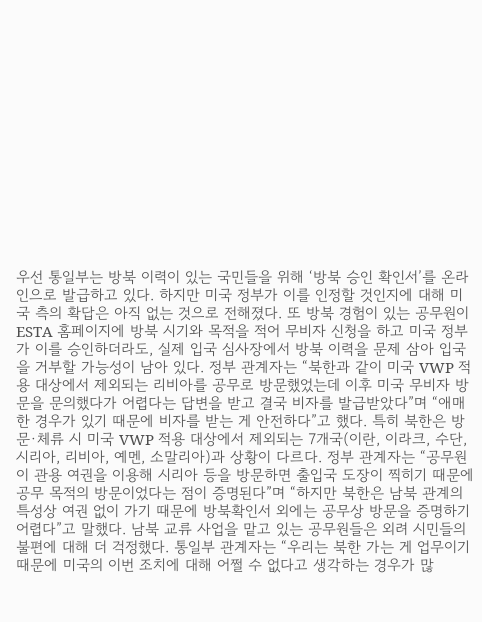우선 통일부는 방북 이력이 있는 국민들을 위해 ‘방북 승인 확인서’를 온라인으로 발급하고 있다. 하지만 미국 정부가 이를 인정할 것인지에 대해 미국 측의 확답은 아직 없는 것으로 전해졌다. 또 방북 경험이 있는 공무원이 ESTA 홈페이지에 방북 시기와 목적을 적어 무비자 신청을 하고 미국 정부가 이를 승인하더라도, 실제 입국 심사장에서 방북 이력을 문제 삼아 입국을 거부할 가능성이 남아 있다. 정부 관계자는 “북한과 같이 미국 VWP 적용 대상에서 제외되는 리비아를 공무로 방문했었는데 이후 미국 무비자 방문을 문의했다가 어렵다는 답변을 받고 결국 비자를 발급받았다”며 “애매한 경우가 있기 때문에 비자를 받는 게 안전하다”고 했다. 특히 북한은 방문·체류 시 미국 VWP 적용 대상에서 제외되는 7개국(이란, 이라크, 수단, 시리아, 리비아, 예멘, 소말리아)과 상황이 다르다. 정부 관계자는 “공무원이 관용 여권을 이용해 시리아 등을 방문하면 출입국 도장이 찍히기 때문에 공무 목적의 방문이었다는 점이 증명된다”며 “하지만 북한은 남북 관계의 특성상 여권 없이 가기 때문에 방북확인서 외에는 공무상 방문을 증명하기 어렵다”고 말했다. 남북 교류 사업을 맡고 있는 공무원들은 외려 시민들의 불편에 대해 더 걱정했다. 통일부 관계자는 “우리는 북한 가는 게 업무이기 때문에 미국의 이번 조치에 대해 어쩔 수 없다고 생각하는 경우가 많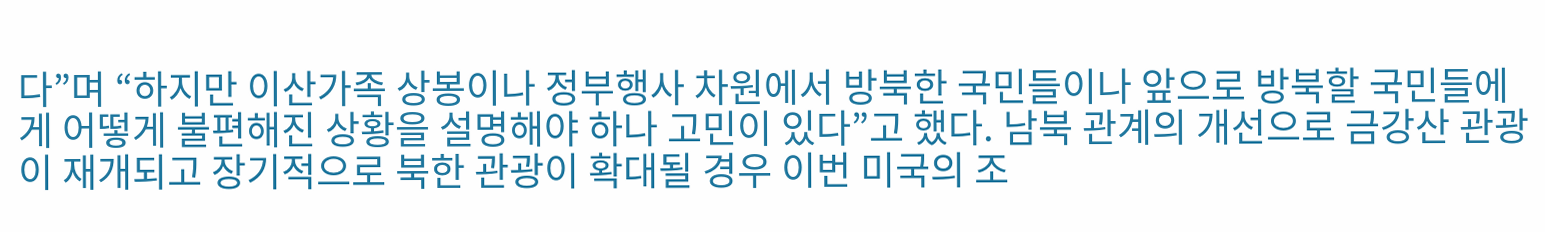다”며 “하지만 이산가족 상봉이나 정부행사 차원에서 방북한 국민들이나 앞으로 방북할 국민들에게 어떻게 불편해진 상황을 설명해야 하나 고민이 있다”고 했다. 남북 관계의 개선으로 금강산 관광이 재개되고 장기적으로 북한 관광이 확대될 경우 이번 미국의 조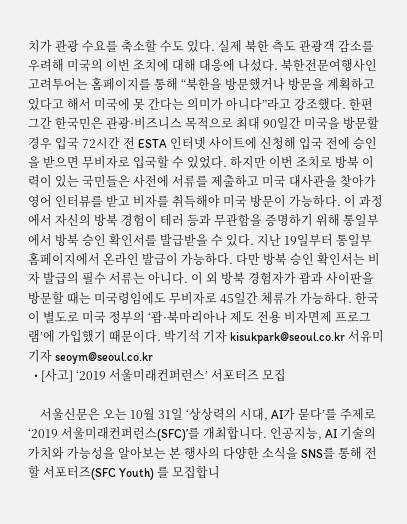치가 관광 수요를 축소할 수도 있다. 실제 북한 측도 관광객 감소를 우려해 미국의 이번 조치에 대해 대응에 나섰다. 북한전문여행사인 고려투어는 홈페이지를 통해 “북한을 방문했거나 방문을 계획하고 있다고 해서 미국에 못 간다는 의미가 아니다”라고 강조했다. 한편 그간 한국민은 관광·비즈니스 목적으로 최대 90일간 미국을 방문할 경우 입국 72시간 전 ESTA 인터넷 사이트에 신청해 입국 전에 승인을 받으면 무비자로 입국할 수 있었다. 하지만 이번 조치로 방북 이력이 있는 국민들은 사전에 서류를 제출하고 미국 대사관을 찾아가 영어 인터뷰를 받고 비자를 취득해야 미국 방문이 가능하다. 이 과정에서 자신의 방북 경험이 테러 등과 무관함을 증명하기 위해 통일부에서 방북 승인 확인서를 발급받을 수 있다. 지난 19일부터 통일부 홈페이지에서 온라인 발급이 가능하다. 다만 방북 승인 확인서는 비자 발급의 필수 서류는 아니다. 이 외 방북 경험자가 괌과 사이판을 방문할 때는 미국령임에도 무비자로 45일간 체류가 가능하다. 한국이 별도로 미국 정부의 ‘괌·북마리아나 제도 전용 비자면제 프로그램’에 가입했기 때문이다. 박기석 기자 kisukpark@seoul.co.kr 서유미 기자 seoym@seoul.co.kr
  • [사고] ‘2019 서울미래컨퍼런스’ 서포터즈 모집

    서울신문은 오는 10월 31일 ‘상상력의 시대, AI가 묻다’를 주제로 ‘2019 서울미래컨퍼런스(SFC)’를 개최합니다. 인공지능, AI 기술의 가치와 가능성을 알아보는 본 행사의 다양한 소식을 SNS를 통해 전할 서포터즈(SFC Youth) 를 모집합니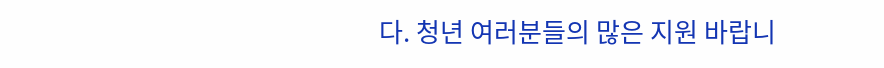다. 청년 여러분들의 많은 지원 바랍니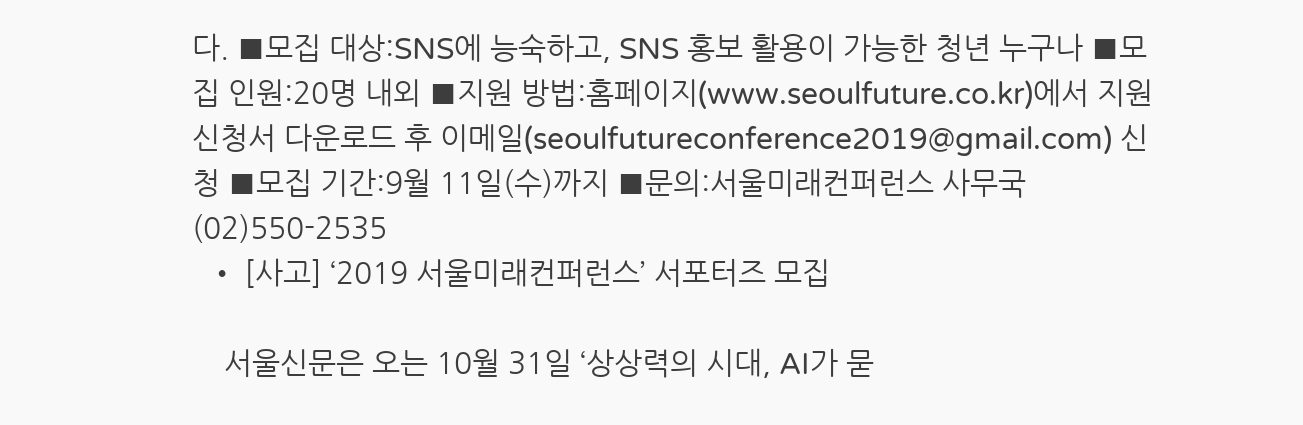다. ■모집 대상:SNS에 능숙하고, SNS 홍보 활용이 가능한 청년 누구나 ■모집 인원:20명 내외 ■지원 방법:홈페이지(www.seoulfuture.co.kr)에서 지원신청서 다운로드 후 이메일(seoulfutureconference2019@gmail.com) 신청 ■모집 기간:9월 11일(수)까지 ■문의:서울미래컨퍼런스 사무국 (02)550-2535
  • [사고] ‘2019 서울미래컨퍼런스’ 서포터즈 모집

    서울신문은 오는 10월 31일 ‘상상력의 시대, AI가 묻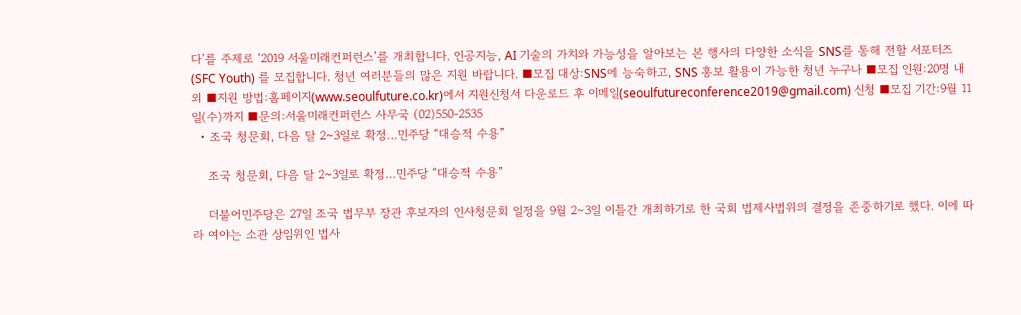다’를 주제로 ‘2019 서울미래컨퍼런스’를 개최합니다. 인공지능, AI 기술의 가치와 가능성을 알아보는 본 행사의 다양한 소식을 SNS를 통해 전할 서포터즈(SFC Youth) 를 모집합니다. 청년 여러분들의 많은 지원 바랍니다. ■모집 대상:SNS에 능숙하고, SNS 홍보 활용이 가능한 청년 누구나 ■모집 인원:20명 내외 ■지원 방법:홈페이지(www.seoulfuture.co.kr)에서 지원신청서 다운로드 후 이메일(seoulfutureconference2019@gmail.com) 신청 ■모집 기간:9월 11일(수)까지 ■문의:서울미래컨퍼런스 사무국 (02)550-2535
  • 조국 청문회, 다음 달 2~3일로 확정…민주당 “대승적 수용”

    조국 청문회, 다음 달 2~3일로 확정…민주당 “대승적 수용”

    더불어민주당은 27일 조국 법무부 장관 후보자의 인사청문회 일정을 9월 2∼3일 이틀간 개최하기로 한 국회 법제사법위의 결정을 존중하기로 했다. 이에 따라 여야는 소관 상임위인 법사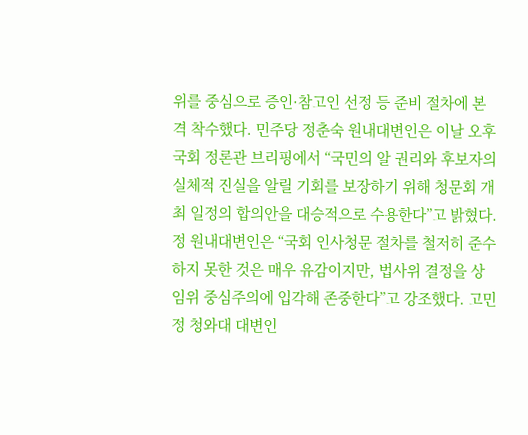위를 중심으로 증인·참고인 선정 등 준비 절차에 본격 착수했다. 민주당 정춘숙 원내대변인은 이날 오후 국회 정론관 브리핑에서 “국민의 알 권리와 후보자의 실체적 진실을 알릴 기회를 보장하기 위해 청문회 개최 일정의 합의안을 대승적으로 수용한다”고 밝혔다. 정 원내대변인은 “국회 인사청문 절차를 철저히 준수하지 못한 것은 매우 유감이지만, 법사위 결정을 상임위 중심주의에 입각해 존중한다”고 강조했다. 고민정 청와대 대변인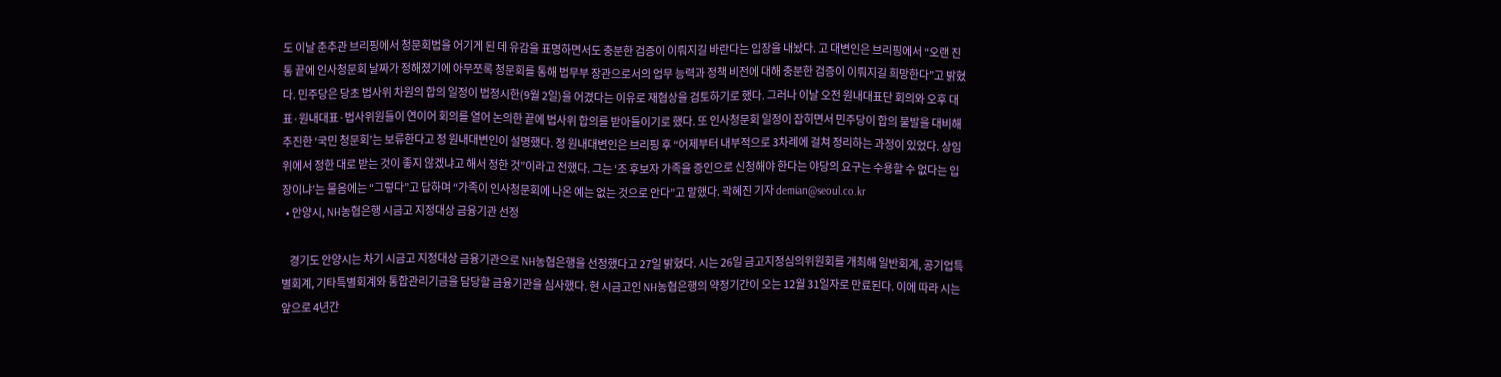도 이날 춘추관 브리핑에서 청문회법을 어기게 된 데 유감을 표명하면서도 충분한 검증이 이뤄지길 바란다는 입장을 내놨다. 고 대변인은 브리핑에서 “오랜 진통 끝에 인사청문회 날짜가 정해졌기에 아무쪼록 청문회를 통해 법무부 장관으로서의 업무 능력과 정책 비전에 대해 충분한 검증이 이뤄지길 희망한다”고 밝혔다. 민주당은 당초 법사위 차원의 합의 일정이 법정시한(9월 2일)을 어겼다는 이유로 재협상을 검토하기로 했다. 그러나 이날 오전 원내대표단 회의와 오후 대표·원내대표·법사위원들이 연이어 회의를 열어 논의한 끝에 법사위 합의를 받아들이기로 했다. 또 인사청문회 일정이 잡히면서 민주당이 합의 불발을 대비해 추진한 ‘국민 청문회’는 보류한다고 정 원내대변인이 설명했다. 정 원내대변인은 브리핑 후 “어제부터 내부적으로 3차례에 걸쳐 정리하는 과정이 있었다. 상임위에서 정한 대로 받는 것이 좋지 않겠냐고 해서 정한 것”이라고 전했다. 그는 ‘조 후보자 가족을 증인으로 신청해야 한다는 야당의 요구는 수용할 수 없다는 입장이냐’는 물음에는 “그렇다”고 답하며 “가족이 인사청문회에 나온 예는 없는 것으로 안다”고 말했다. 곽혜진 기자 demian@seoul.co.kr
  • 안양시, NH농협은행 시금고 지정대상 금융기관 선정

    경기도 안양시는 차기 시금고 지정대상 금융기관으로 NH농협은행을 선정했다고 27일 밝혔다. 시는 26일 금고지정심의위원회를 개최해 일반회계, 공기업특별회계, 기타특별회계와 통합관리기금을 담당할 금융기관을 심사했다. 현 시금고인 NH농협은행의 약정기간이 오는 12월 31일자로 만료된다. 이에 따라 시는 앞으로 4년간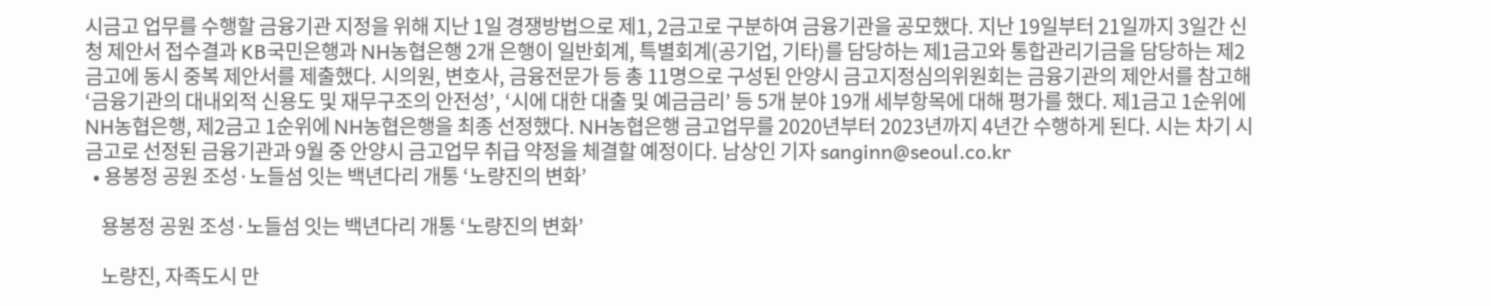시금고 업무를 수행할 금융기관 지정을 위해 지난 1일 경쟁방법으로 제1, 2금고로 구분하여 금융기관을 공모했다. 지난 19일부터 21일까지 3일간 신청 제안서 접수결과 KB국민은행과 NH농협은행 2개 은행이 일반회계, 특별회계(공기업, 기타)를 담당하는 제1금고와 통합관리기금을 담당하는 제2금고에 동시 중복 제안서를 제출했다. 시의원, 변호사, 금융전문가 등 총 11명으로 구성된 안양시 금고지정심의위원회는 금융기관의 제안서를 참고해 ‘금융기관의 대내외적 신용도 및 재무구조의 안전성’, ‘시에 대한 대출 및 예금금리’ 등 5개 분야 19개 세부항목에 대해 평가를 했다. 제1금고 1순위에 NH농협은행, 제2금고 1순위에 NH농협은행을 최종 선정했다. NH농협은행 금고업무를 2020년부터 2023년까지 4년간 수행하게 된다. 시는 차기 시금고로 선정된 금융기관과 9월 중 안양시 금고업무 취급 약정을 체결할 예정이다. 남상인 기자 sanginn@seoul.co.kr
  • 용봉정 공원 조성·노들섬 잇는 백년다리 개통 ‘노량진의 변화’

    용봉정 공원 조성·노들섬 잇는 백년다리 개통 ‘노량진의 변화’

    노량진, 자족도시 만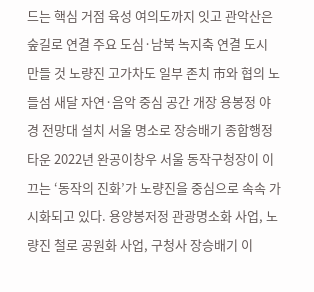드는 핵심 거점 육성 여의도까지 잇고 관악산은 숲길로 연결 주요 도심·남북 녹지축 연결 도시 만들 것 노량진 고가차도 일부 존치 市와 협의 노들섬 새달 자연·음악 중심 공간 개장 용봉정 야경 전망대 설치 서울 명소로 장승배기 종합행정타운 2022년 완공이창우 서울 동작구청장이 이끄는 ‘동작의 진화’가 노량진을 중심으로 속속 가시화되고 있다. 용양봉저정 관광명소화 사업, 노량진 철로 공원화 사업, 구청사 장승배기 이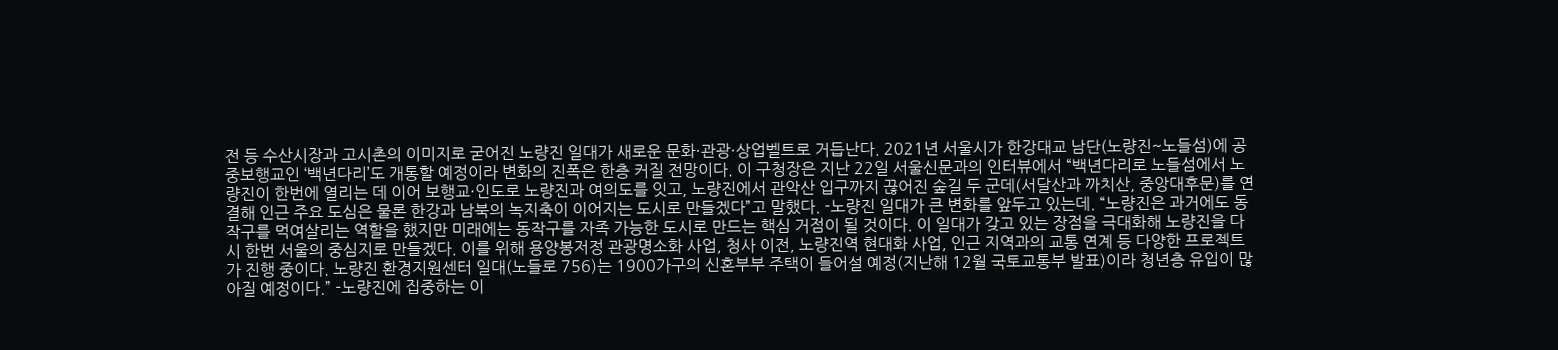전 등 수산시장과 고시촌의 이미지로 굳어진 노량진 일대가 새로운 문화·관광·상업벨트로 거듭난다. 2021년 서울시가 한강대교 남단(노량진~노들섬)에 공중보행교인 ‘백년다리’도 개통할 예정이라 변화의 진폭은 한층 커질 전망이다. 이 구청장은 지난 22일 서울신문과의 인터뷰에서 “백년다리로 노들섬에서 노량진이 한번에 열리는 데 이어 보행교·인도로 노량진과 여의도를 잇고, 노량진에서 관악산 입구까지 끊어진 숲길 두 군데(서달산과 까치산, 중앙대후문)를 연결해 인근 주요 도심은 물론 한강과 남북의 녹지축이 이어지는 도시로 만들겠다”고 말했다. -노량진 일대가 큰 변화를 앞두고 있는데. “노량진은 과거에도 동작구를 먹여살리는 역할을 했지만 미래에는 동작구를 자족 가능한 도시로 만드는 핵심 거점이 될 것이다. 이 일대가 갖고 있는 장점을 극대화해 노량진을 다시 한번 서울의 중심지로 만들겠다. 이를 위해 용양봉저정 관광명소화 사업, 청사 이전, 노량진역 현대화 사업, 인근 지역과의 교통 연계 등 다양한 프로젝트가 진행 중이다. 노량진 환경지원센터 일대(노들로 756)는 1900가구의 신혼부부 주택이 들어설 예정(지난해 12월 국토교통부 발표)이라 청년층 유입이 많아질 예정이다.” -노량진에 집중하는 이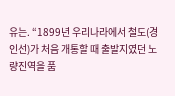유는. “1899년 우리나라에서 철도(경인선)가 처음 개통할 때 출발지였던 노량진역을 품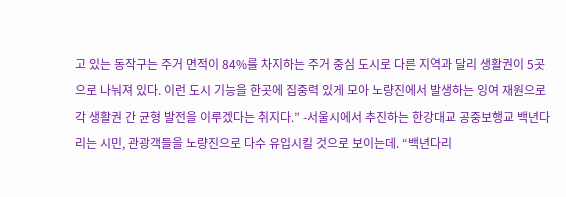고 있는 동작구는 주거 면적이 84%를 차지하는 주거 중심 도시로 다른 지역과 달리 생활권이 5곳으로 나눠져 있다. 이런 도시 기능을 한곳에 집중력 있게 모아 노량진에서 발생하는 잉여 재원으로 각 생활권 간 균형 발전을 이루겠다는 취지다.” -서울시에서 추진하는 한강대교 공중보행교 백년다리는 시민, 관광객들을 노량진으로 다수 유입시킬 것으로 보이는데. “백년다리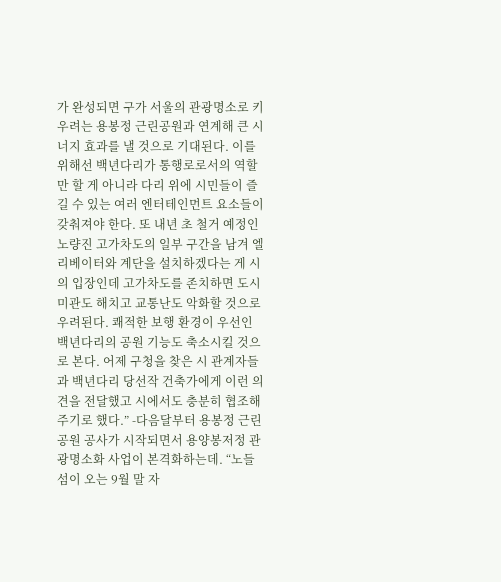가 완성되면 구가 서울의 관광명소로 키우려는 용봉정 근린공원과 연계해 큰 시너지 효과를 낼 것으로 기대된다. 이를 위해선 백년다리가 통행로로서의 역할만 할 게 아니라 다리 위에 시민들이 즐길 수 있는 여러 엔터테인먼트 요소들이 갖춰져야 한다. 또 내년 초 철거 예정인 노량진 고가차도의 일부 구간을 남겨 엘리베이터와 계단을 설치하겠다는 게 시의 입장인데 고가차도를 존치하면 도시 미관도 해치고 교통난도 악화할 것으로 우려된다. 쾌적한 보행 환경이 우선인 백년다리의 공원 기능도 축소시킬 것으로 본다. 어제 구청을 찾은 시 관계자들과 백년다리 당선작 건축가에게 이런 의견을 전달했고 시에서도 충분히 협조해 주기로 했다.” -다음달부터 용봉정 근린공원 공사가 시작되면서 용양봉저정 관광명소화 사업이 본격화하는데. “노들섬이 오는 9월 말 자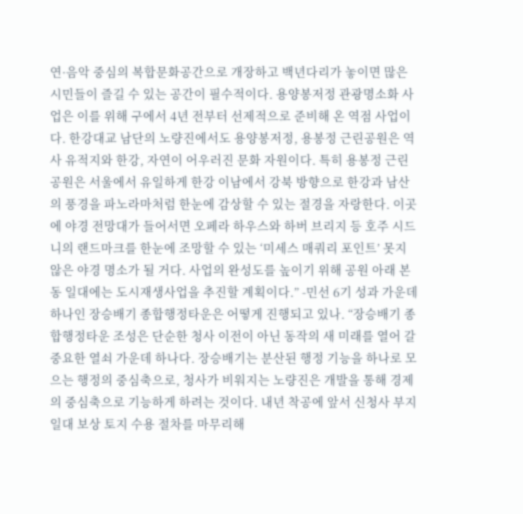연·음악 중심의 복합문화공간으로 개장하고 백년다리가 놓이면 많은 시민들이 즐길 수 있는 공간이 필수적이다. 용양봉저정 관광명소화 사업은 이를 위해 구에서 4년 전부터 선제적으로 준비해 온 역점 사업이다. 한강대교 남단의 노량진에서도 용양봉저정, 용봉정 근린공원은 역사 유적지와 한강, 자연이 어우러진 문화 자원이다. 특히 용봉정 근린공원은 서울에서 유일하게 한강 이남에서 강북 방향으로 한강과 남산의 풍경을 파노라마처럼 한눈에 감상할 수 있는 절경을 자랑한다. 이곳에 야경 전망대가 들어서면 오페라 하우스와 하버 브리지 등 호주 시드니의 랜드마크를 한눈에 조망할 수 있는 ‘미세스 매쿼리 포인트’ 못지않은 야경 명소가 될 거다. 사업의 완성도를 높이기 위해 공원 아래 본동 일대에는 도시재생사업을 추진할 계획이다.” -민선 6기 성과 가운데 하나인 장승배기 종합행정타운은 어떻게 진행되고 있나. “장승배기 종합행정타운 조성은 단순한 청사 이전이 아닌 동작의 새 미래를 열어 갈 중요한 열쇠 가운데 하나다. 장승배기는 분산된 행정 기능을 하나로 모으는 행정의 중심축으로, 청사가 비워지는 노량진은 개발을 통해 경제의 중심축으로 기능하게 하려는 것이다. 내년 착공에 앞서 신청사 부지 일대 보상 토지 수용 절차를 마무리해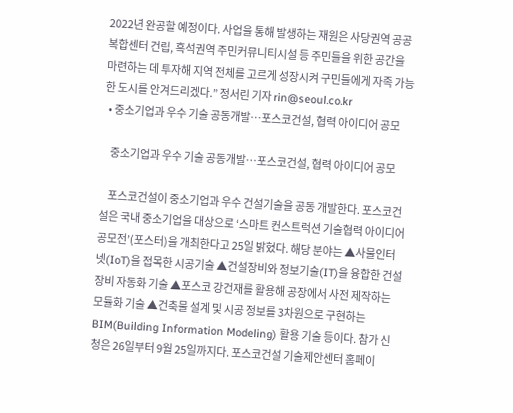2022년 완공할 예정이다. 사업을 통해 발생하는 재원은 사당권역 공공복합센터 건립, 흑석권역 주민커뮤니티시설 등 주민들을 위한 공간을 마련하는 데 투자해 지역 전체를 고르게 성장시켜 구민들에게 자족 가능한 도시를 안겨드리겠다.” 정서린 기자 rin@seoul.co.kr
  • 중소기업과 우수 기술 공동개발…포스코건설, 협력 아이디어 공모

    중소기업과 우수 기술 공동개발…포스코건설, 협력 아이디어 공모

    포스코건설이 중소기업과 우수 건설기술을 공동 개발한다. 포스코건설은 국내 중소기업을 대상으로 ‘스마트 컨스트럭션 기술협력 아이디어 공모전’(포스터)을 개최한다고 25일 밝혔다. 해당 분야는 ▲사물인터넷(IoT)을 접목한 시공기술 ▲건설장비와 정보기술(IT)을 융합한 건설장비 자동화 기술 ▲포스코 강건재를 활용해 공장에서 사전 제작하는 모듈화 기술 ▲건축물 설계 및 시공 정보를 3차원으로 구현하는 BIM(Building Information Modeling) 활용 기술 등이다. 참가 신청은 26일부터 9월 25일까지다. 포스코건설 기술제안센터 홈페이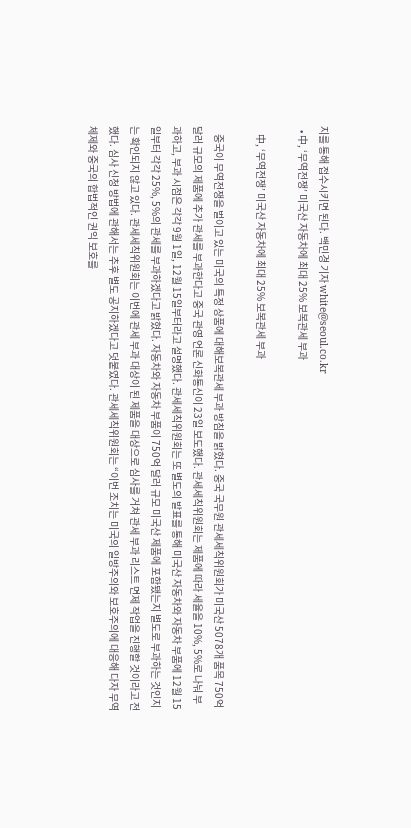지를 통해 접수시키면 된다. 백민경 기자 white@seoul.co.kr
  • 中, ‘무역전쟁’ 미국산 자동차에 최대 25% 보복관세 부과

    中, ‘무역전쟁’ 미국산 자동차에 최대 25% 보복관세 부과

    중국이 무역전쟁을 벌이고 있는 미국의 특정 상품에 대해보복관세 부과 방침을 밝혔다. 중국 국무원 관세세칙위원회가 미국산 5078개 품목 750억 달러 규모의 제품에 추가 관세를 부과한다고 중국 관영 언론 신화통신이 23일 보도했다. 관세세칙위원회는 제품에 따라 세율을 10%, 5%로 나눠 부과하고, 부과 시점은 각각 9월 1일, 12월 15일부터라고 설명했다. 관세세칙위원회는 또 별도의 발표를 통해 미국산 자동차와 자동차 부품에 12월 15일부터 각각 25%, 5%의 관세를 부과하겠다고 밝혔다. 자동차와 자동차 부품이 750억 달러 규모 미국산 제품에 포함됐는지 별도로 부과하는 것인지는 확인되지 않고 있다. 관세세칙위원회는 이번에 관세 부과 대상이 된 제품을 대상으로 심사를 거쳐 관세 부과 리스트 면제 작업을 진행할 것이라고 전했다. 심사 신청 방법에 관해서는 추후 별도 공지하겠다고 덧붙였다. 관세세칙위원회는 “이번 조치는 미국의 일방주의와 보호주의에 대응해 다자 무역체제와 중국의 합법적인 권익 보호를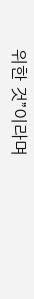위한 것”이라며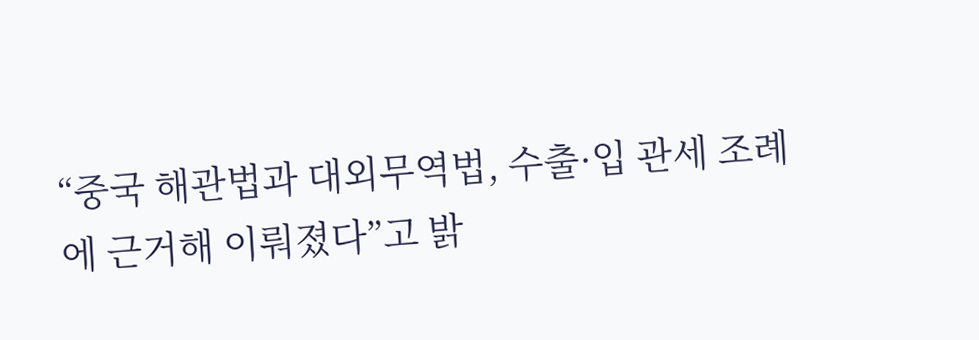“중국 해관법과 대외무역법, 수출·입 관세 조례에 근거해 이뤄졌다”고 밝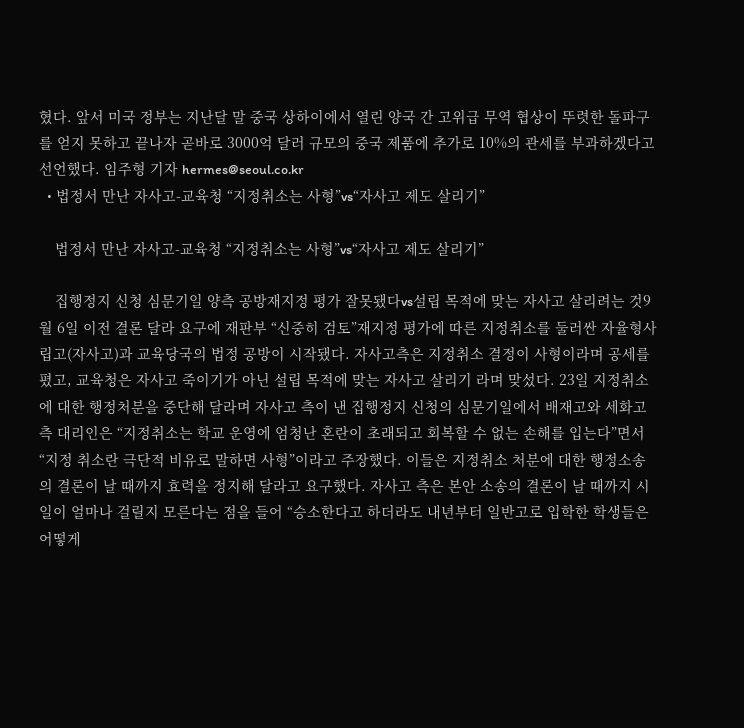혔다. 앞서 미국 정부는 지난달 말 중국 상하이에서 열린 양국 간 고위급 무역 협상이 뚜렷한 돌파구를 얻지 못하고 끝나자 곧바로 3000억 달러 규모의 중국 제품에 추가로 10%의 관세를 부과하겠다고 선언했다. 임주형 기자 hermes@seoul.co.kr
  • 법정서 만난 자사고-교육청 “지정취소는 사형”vs“자사고 제도 살리기”

    법정서 만난 자사고-교육청 “지정취소는 사형”vs“자사고 제도 살리기”

    집행정지 신청 심문기일 양측 공방재지정 평가 잘못됐다vs설립 목적에 맞는 자사고 살리려는 것9월 6일 이전 결론 달라 요구에 재판부 “신중히 검토”재지정 평가에 따른 지정취소를 둘러싼 자율형사립고(자사고)과 교육당국의 법정 공방이 시작됐다. 자사고측은 지정취소 결정이 사형이라며 공세를 폈고, 교육청은 자사고 죽이기가 아닌 설립 목적에 맞는 자사고 살리기 라며 맞섰다. 23일 지정취소에 대한 행정처분을 중단해 달라며 자사고 측이 낸 집행정지 신청의 심문기일에서 배재고와 세화고 측 대리인은 “지정취소는 학교 운영에 엄청난 혼란이 초래되고 회복할 수 없는 손해를 입는다”면서 “지정 취소란 극단적 비유로 말하면 사형”이라고 주장했다. 이들은 지정취소 처분에 대한 행정소송의 결론이 날 때까지 효력을 정지해 달라고 요구했다. 자사고 측은 본안 소송의 결론이 날 때까지 시일이 얼마나 걸릴지 모른다는 점을 들어 “승소한다고 하더라도 내년부터 일반고로 입학한 학생들은 어떻게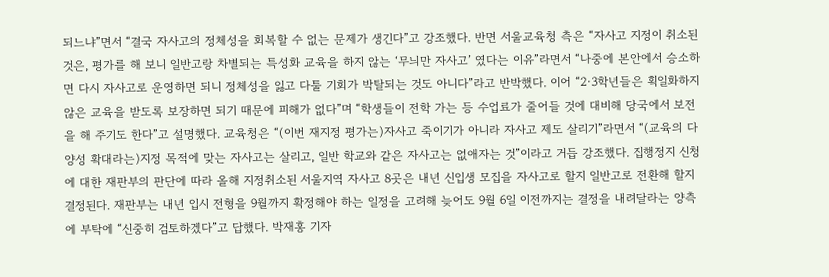되느냐”면서 “결국 자사고의 정체성을 회복할 수 없는 문제가 생긴다”고 강조했다. 반면 서울교육청 측은 “자사고 지정이 취소된 것은, 평가를 해 보니 일반고랑 차별되는 특성화 교육을 하지 않는 ‘무늬만 자사고’ 였다는 이유”라면서 “나중에 본안에서 승소하면 다시 자사고로 운영하면 되니 정체성을 잃고 다툴 기회가 박탈되는 것도 아니다”라고 반박했다. 이어 “2·3학년들은 획일화하지 않은 교육을 받도록 보장하면 되기 때문에 피해가 없다”며 “학생들이 전학 가는 등 수업료가 줄어들 것에 대비해 당국에서 보전을 해 주기도 한다”고 설명했다. 교육청은 “(이번 재지정 평가는)자사고 죽이기가 아니라 자사고 제도 살리기”라면서 “(교육의 다양성 확대라는)지정 목적에 맞는 자사고는 살리고, 일반 학교와 같은 자사고는 없애자는 것”이라고 거듭 강조했다. 집행정지 신청에 대한 재판부의 판단에 따라 올해 지정취소된 서울지역 자사고 8곳은 내년 신입생 모집을 자사고로 할지 일반고로 전환해 할지 결정된다. 재판부는 내년 입시 전형을 9월까지 확정해야 하는 일정을 고려해 늦어도 9월 6일 이전까지는 결정을 내려달라는 양측에 부탁에 “신중히 검토하겠다”고 답했다. 박재홍 기자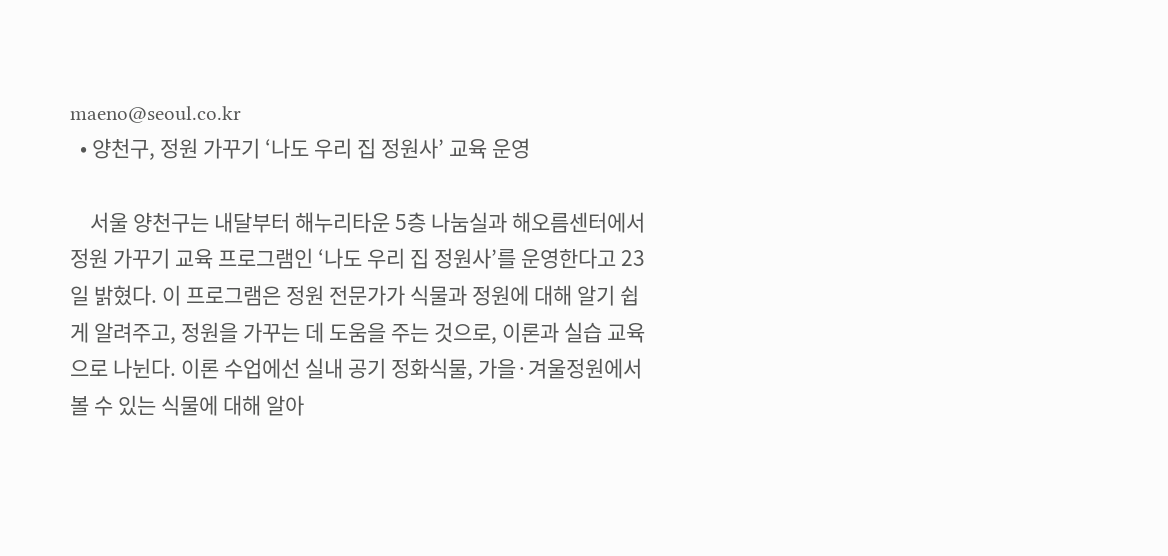maeno@seoul.co.kr
  • 양천구, 정원 가꾸기 ‘나도 우리 집 정원사’ 교육 운영

    서울 양천구는 내달부터 해누리타운 5층 나눔실과 해오름센터에서 정원 가꾸기 교육 프로그램인 ‘나도 우리 집 정원사’를 운영한다고 23일 밝혔다. 이 프로그램은 정원 전문가가 식물과 정원에 대해 알기 쉽게 알려주고, 정원을 가꾸는 데 도움을 주는 것으로, 이론과 실습 교육으로 나뉜다. 이론 수업에선 실내 공기 정화식물, 가을·겨울정원에서 볼 수 있는 식물에 대해 알아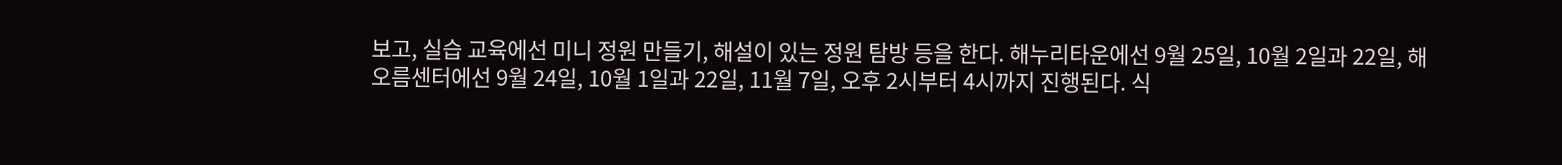보고, 실습 교육에선 미니 정원 만들기, 해설이 있는 정원 탐방 등을 한다. 해누리타운에선 9월 25일, 10월 2일과 22일, 해오름센터에선 9월 24일, 10월 1일과 22일, 11월 7일, 오후 2시부터 4시까지 진행된다. 식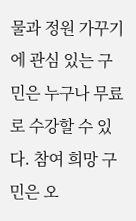물과 정원 가꾸기에 관심 있는 구민은 누구나 무료로 수강할 수 있다. 참여 희망 구민은 오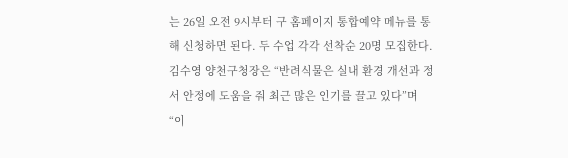는 26일 오전 9시부터 구 홈페이지 통합예약 메뉴를 통해 신청하면 된다. 두 수업 각각 선착순 20명 모집한다. 김수영 양천구청장은 “반려식물은 실내 환경 개선과 정서 안정에 도움을 줘 최근 많은 인기를 끌고 있다”며 “이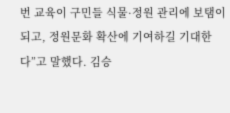번 교육이 구민들 식물·정원 관리에 보탬이 되고, 정원문화 확산에 기여하길 기대한다”고 말했다. 김승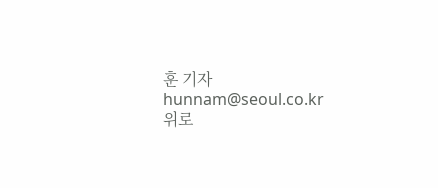훈 기자 hunnam@seoul.co.kr
위로